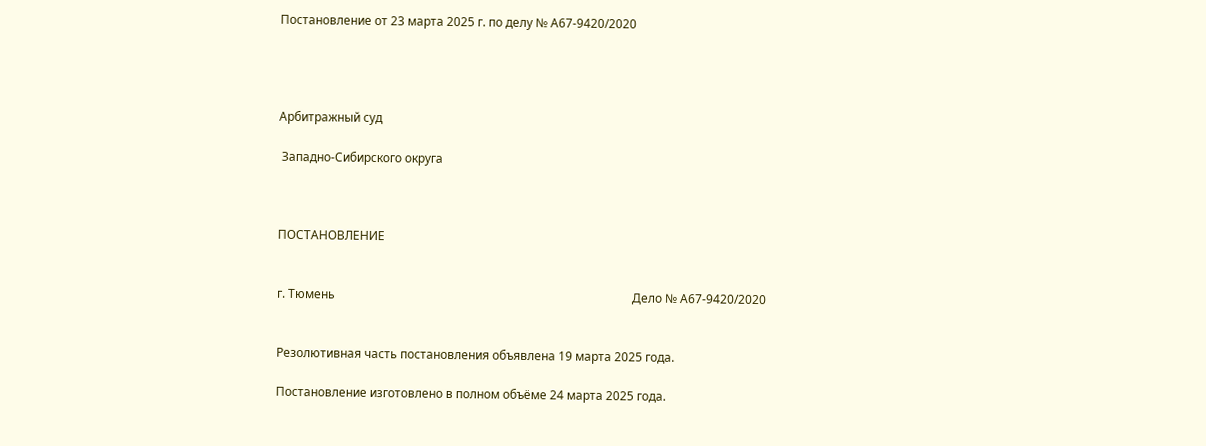Постановление от 23 марта 2025 г. по делу № А67-9420/2020




Арбитражный суд

 Западно-Сибирского округа



ПОСТАНОВЛЕНИЕ


г. Тюмень                                                                                                   Дело № А67-9420/2020


Резолютивная часть постановления объявлена 19 марта 2025 года.

Постановление изготовлено в полном объёме 24 марта 2025 года.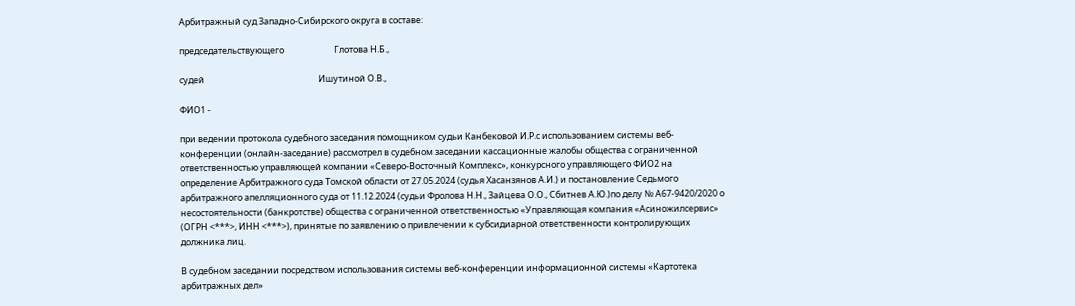Арбитражный суд Западно-Сибирского округа в составе:

председательствующего                         Глотова Н.Б.,

судей                                                         Ишутиной О.В.,

ФИО1 -

при ведении протокола судебного заседания помощником судьи Канбековой И.Р.с использованием системы веб-конференции (онлайн-заседание) рассмотрел в судебном заседании кассационные жалобы общества с ограниченной ответственностью управляющей компании «Северо-Восточный Комплекс», конкурсного управляющего ФИО2 на определение Арбитражного суда Томской области от 27.05.2024 (судья Хасанзянов А.И.) и постановление Седьмого арбитражного апелляционного суда от 11.12.2024 (судьи Фролова Н.Н., Зайцева О.О., Сбитнев А.Ю.)по делу № А67-9420/2020 о несостоятельности (банкротстве) общества с ограниченной ответственностью «Управляющая компания «Асиножилсервис» (ОГРН <***>, ИНН <***>), принятые по заявлению о привлечении к субсидиарной ответственности контролирующих должника лиц.

В судебном заседании посредством использования системы веб-конференции информационной системы «Картотека арбитражных дел»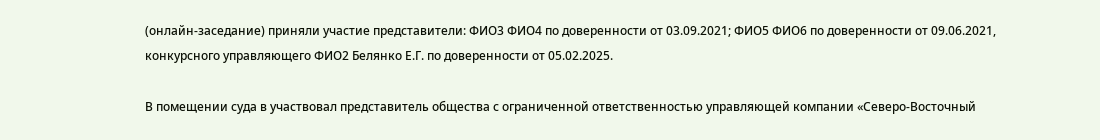(онлайн-заседание) приняли участие представители: ФИО3 ФИО4 по доверенности от 03.09.2021; ФИО5 ФИО6 по доверенности от 09.06.2021, конкурсного управляющего ФИО2 Белянко Е.Г. по доверенности от 05.02.2025.

В помещении суда в участвовал представитель общества с ограниченной ответственностью управляющей компании «Северо-Восточный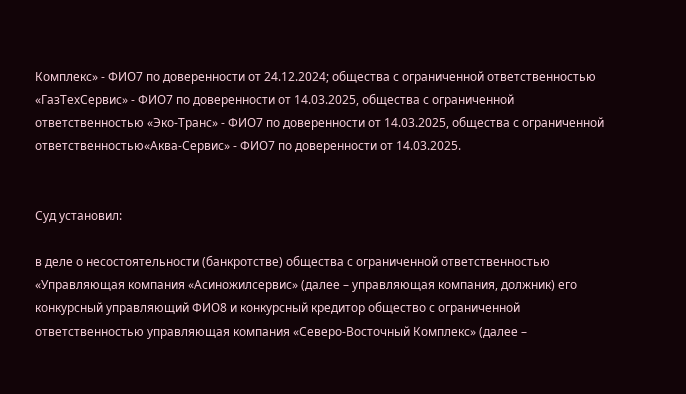Комплекс» - ФИО7 по доверенности от 24.12.2024; общества с ограниченной ответственностью «ГазТехСервис» - ФИО7 по доверенности от 14.03.2025, общества с ограниченной ответственностью «Эко-Транс» - ФИО7 по доверенности от 14.03.2025, общества с ограниченной ответственностью«Аква-Сервис» - ФИО7 по доверенности от 14.03.2025.


Суд установил:

в деле о несостоятельности (банкротстве) общества с ограниченной ответственностью «Управляющая компания «Асиножилсервис» (далее – управляющая компания, должник) его конкурсный управляющий ФИО8 и конкурсный кредитор общество с ограниченной ответственностью управляющая компания «Северо-Восточный Комплекс» (далее –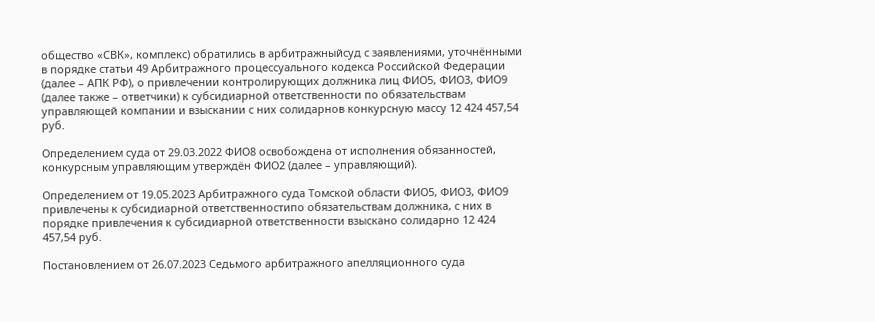общество «СВК», комплекс) обратились в арбитражныйсуд с заявлениями, уточнёнными в порядке статьи 49 Арбитражного процессуального кодекса Российской Федерации (далее – АПК РФ), о привлечении контролирующих должника лиц ФИО5, ФИО3, ФИО9 (далее также – ответчики) к субсидиарной ответственности по обязательствам управляющей компании и взыскании с них солидарнов конкурсную массу 12 424 457,54 руб.

Определением суда от 29.03.2022 ФИО8 освобождена от исполнения обязанностей, конкурсным управляющим утверждён ФИО2 (далее – управляющий).

Определением от 19.05.2023 Арбитражного суда Томской области ФИО5, ФИО3, ФИО9 привлечены к субсидиарной ответственностипо обязательствам должника, с них в порядке привлечения к субсидиарной ответственности взыскано солидарно 12 424 457,54 руб.

Постановлением от 26.07.2023 Седьмого арбитражного апелляционного суда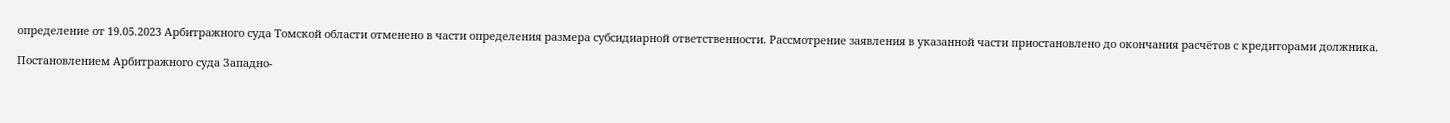определение от 19.05.2023 Арбитражного суда Томской области отменено в части определения размера субсидиарной ответственности. Рассмотрение заявления в указанной части приостановлено до окончания расчётов с кредиторами должника.

Постановлением Арбитражного суда Западно-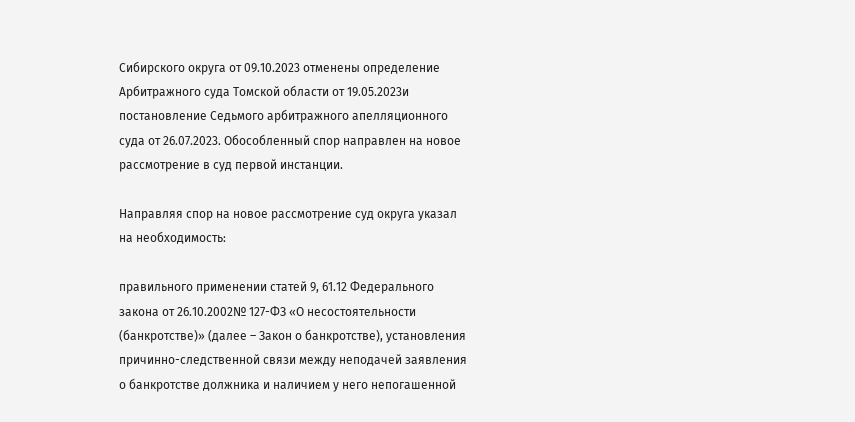Сибирского округа от 09.10.2023 отменены определение Арбитражного суда Томской области от 19.05.2023и постановление Седьмого арбитражного апелляционного суда от 26.07.2023. Обособленный спор направлен на новое рассмотрение в суд первой инстанции.

Направляя спор на новое рассмотрение суд округа указал на необходимость:

правильного применении статей 9, 61.12 Федерального закона от 26.10.2002№ 127-ФЗ «О несостоятельности (банкротстве)» (далее – Закон о банкротстве), установления причинно-следственной связи между неподачей заявления о банкротстве должника и наличием у него непогашенной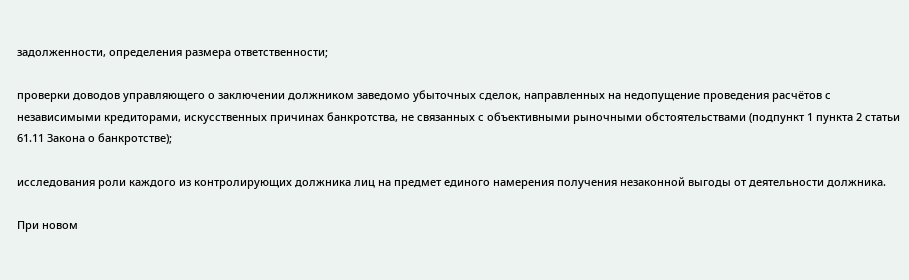задолженности, определения размера ответственности;

проверки доводов управляющего о заключении должником заведомо убыточных сделок, направленных на недопущение проведения расчётов с независимыми кредиторами, искусственных причинах банкротства, не связанных с объективными рыночными обстоятельствами (подпункт 1 пункта 2 статьи 61.11 Закона о банкротстве);

исследования роли каждого из контролирующих должника лиц на предмет единого намерения получения незаконной выгоды от деятельности должника.

При новом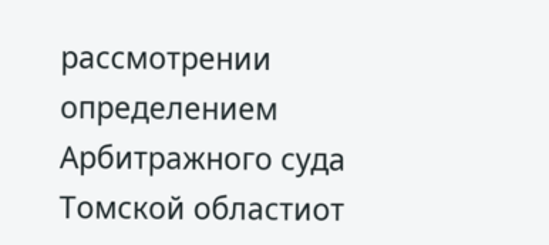рассмотрении определением Арбитражного суда Томской областиот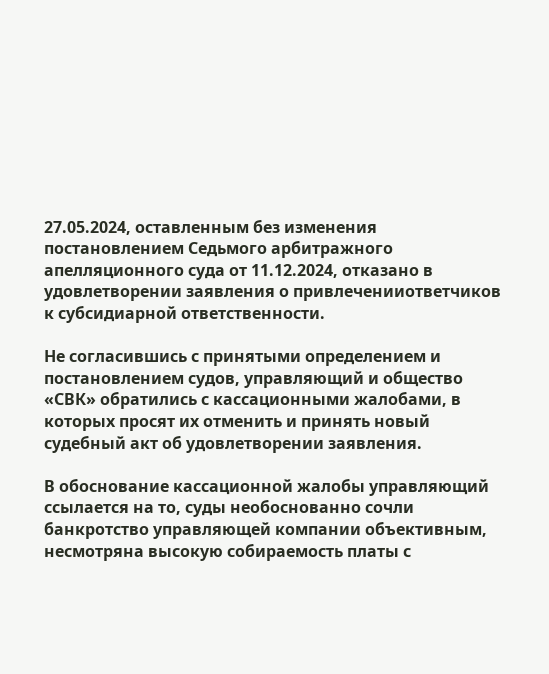27.05.2024, оставленным без изменения постановлением Седьмого арбитражного апелляционного суда от 11.12.2024, отказано в удовлетворении заявления о привлеченииответчиков к субсидиарной ответственности.

Не согласившись с принятыми определением и постановлением судов, управляющий и общество «СВК» обратились с кассационными жалобами, в которых просят их отменить и принять новый судебный акт об удовлетворении заявления.

В обоснование кассационной жалобы управляющий ссылается на то, суды необоснованно сочли банкротство управляющей компании объективным, несмотряна высокую собираемость платы с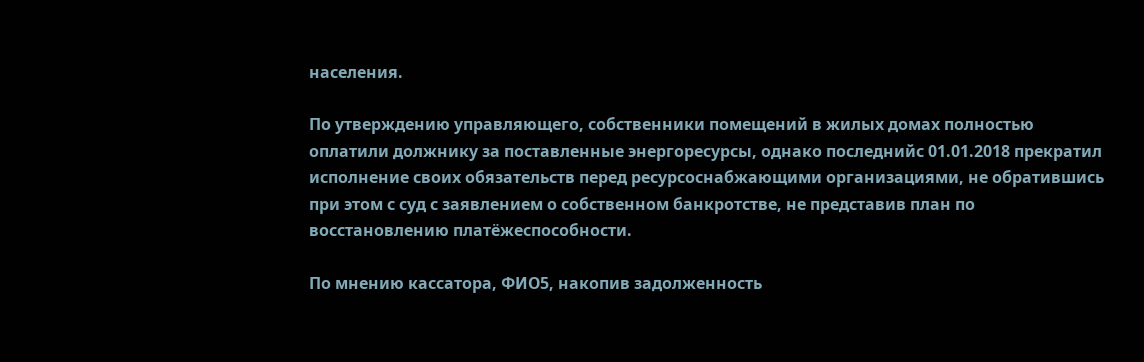населения.

По утверждению управляющего, собственники помещений в жилых домах полностью оплатили должнику за поставленные энергоресурсы, однако последнийс 01.01.2018 прекратил исполнение своих обязательств перед ресурсоснабжающими организациями, не обратившись при этом с суд с заявлением о собственном банкротстве, не представив план по восстановлению платёжеспособности.

По мнению кассатора, ФИО5, накопив задолженность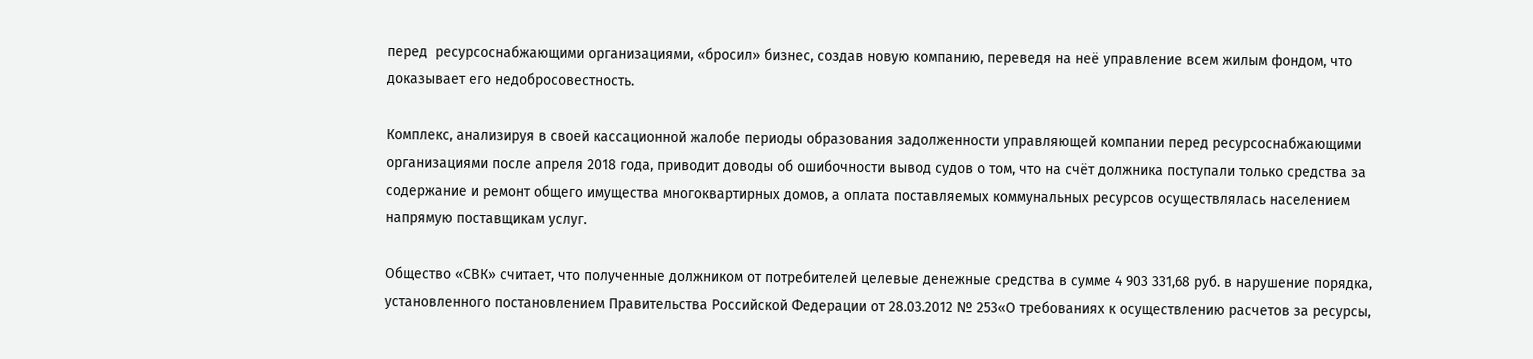перед  ресурсоснабжающими организациями, «бросил» бизнес, создав новую компанию, переведя на неё управление всем жилым фондом, что доказывает его недобросовестность.

Комплекс, анализируя в своей кассационной жалобе периоды образования задолженности управляющей компании перед ресурсоснабжающими организациями после апреля 2018 года, приводит доводы об ошибочности вывод судов о том, что на счёт должника поступали только средства за содержание и ремонт общего имущества многоквартирных домов, а оплата поставляемых коммунальных ресурсов осуществлялась населением напрямую поставщикам услуг.

Общество «СВК» считает, что полученные должником от потребителей целевые денежные средства в сумме 4 903 331,68 руб. в нарушение порядка, установленного постановлением Правительства Российской Федерации от 28.03.2012 № 253«О требованиях к осуществлению расчетов за ресурсы,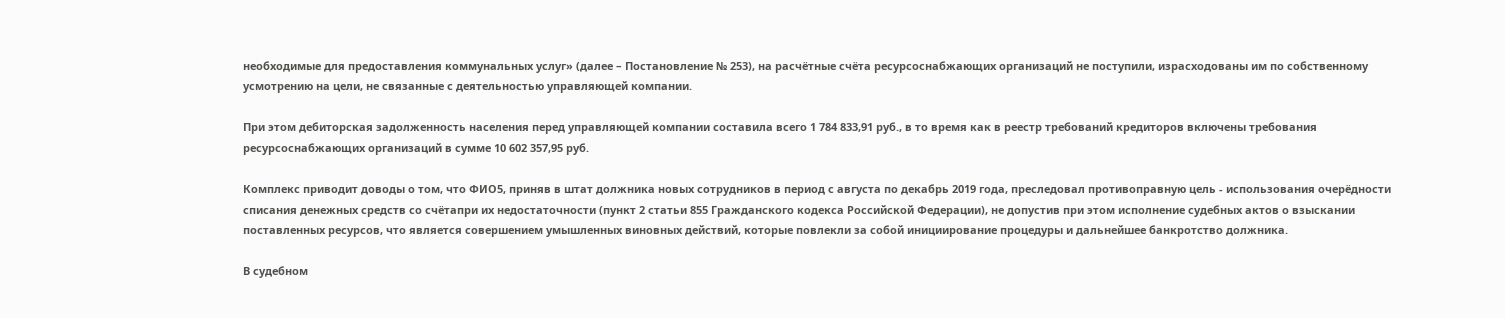необходимые для предоставления коммунальных услуг» (далее – Постановление № 253), на расчётные счёта ресурсоснабжающих организаций не поступили, израсходованы им по собственному усмотрению на цели, не связанные с деятельностью управляющей компании.

При этом дебиторская задолженность населения перед управляющей компании составила всего 1 784 833,91 руб., в то время как в реестр требований кредиторов включены требования ресурсоснабжающих организаций в сумме 10 602 357,95 руб.

Комплекс приводит доводы о том, что ФИО5, приняв в штат должника новых сотрудников в период с августа по декабрь 2019 года, преследовал противоправную цель - использования очерёдности списания денежных средств со счётапри их недостаточности (пункт 2 статьи 855 Гражданского кодекса Российской Федерации), не допустив при этом исполнение судебных актов о взыскании поставленных ресурсов, что является совершением умышленных виновных действий, которые повлекли за собой инициирование процедуры и дальнейшее банкротство должника.

В судебном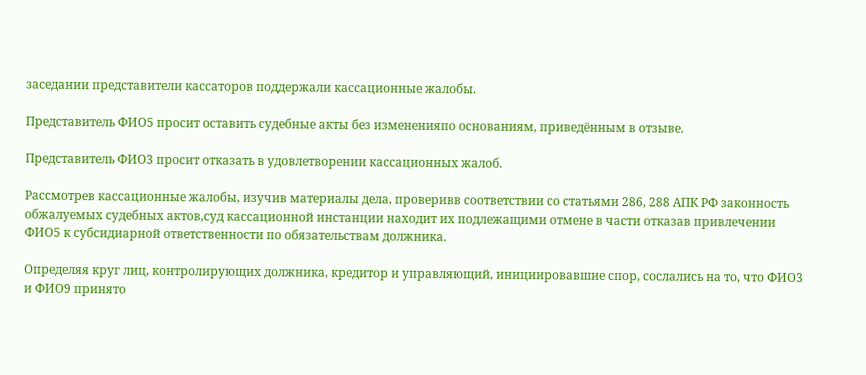заседании представители кассаторов поддержали кассационные жалобы.

Представитель ФИО5 просит оставить судебные акты без измененияпо основаниям, приведённым в отзыве.

Представитель ФИО3 просит отказать в удовлетворении кассационных жалоб.

Рассмотрев кассационные жалобы, изучив материалы дела, проверивв соответствии со статьями 286, 288 АПК РФ законность обжалуемых судебных актов,суд кассационной инстанции находит их подлежащими отмене в части отказав привлечении ФИО5 к субсидиарной ответственности по обязательствам должника.

Определяя круг лиц, контролирующих должника, кредитор и управляющий, инициировавшие спор, сослались на то, что ФИО3 и ФИО9 принято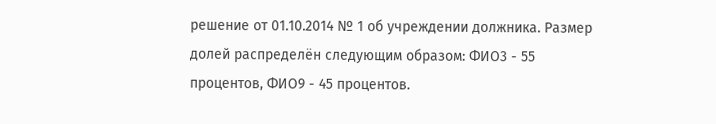решение от 01.10.2014 № 1 об учреждении должника. Размер долей распределён следующим образом: ФИО3 - 55 процентов, ФИО9 - 45 процентов.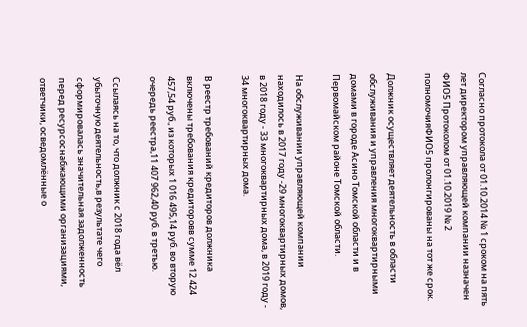Согласно протокола от 01.10.2014 № 1 сроком на пять лет директором управляющей компании назначен ФИО5 Протоколом от 01.10.2019 № 2 полномочияФИО5 пролонгированы на тот же срок.

Должник осуществляет деятельность в области обслуживания и управления многоквартирными домами в городе Асино Томской области и в Первомайском районе Томской области.

На обслуживании управляющей компании находилось в 2017 году -29 многоквартирных домов, в 2018 году - 33 многоквартирных дома, в 2019 году - 34 многоквартирных дома.

В реестр требований кредиторов должника включены требования кредиторовв сумме 12 424 457,54 руб., из которых 1 016 495,14 руб. во вторую очередь реестра,11 407 962,40 руб. в третью.

Ссылаясь на то, что должник с 2018 года вёл убыточную деятельность,в результате чего сформировалась значительная задолженность перед ресурсоснабжающими организациями, ответчики, осведомлённые о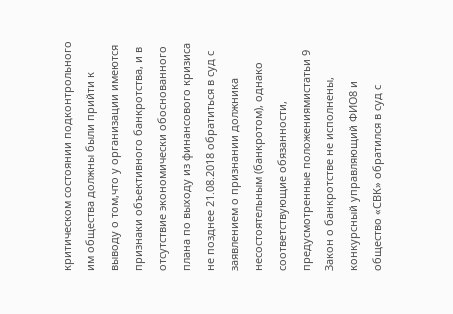критическом состоянии подконтрольного им общества должны были прийти к выводу о том,что у организации имеются признаки объективного банкротства, и в отсутствие экономически обоснованного плана по выходу из финансового кризиса не позднее 21.08.2018 обратиться в суд с заявлением о признании должника несостоятельным (банкротом), однако соответствующие обязанности, предусмотренные положениямистатьи 9 Закон о банкротстве не исполнены, конкурсный управляющий ФИО8 и общество «СВК» обратился в суд с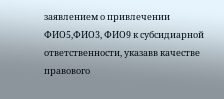заявлением о привлечении ФИО5,ФИО3, ФИО9 к субсидиарной ответственности, указавв качестве правового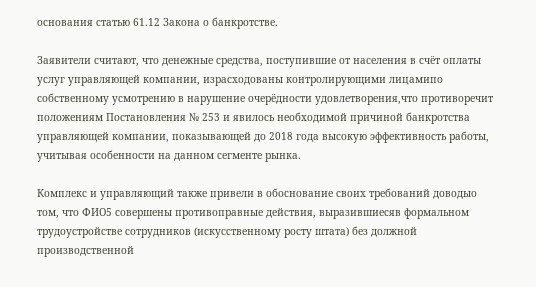основания статью 61.12 Закона о банкротстве.

Заявители считают, что денежные средства, поступившие от населения в счёт оплаты услуг управляющей компании, израсходованы контролирующими лицамипо собственному усмотрению в нарушение очерёдности удовлетворения,что противоречит положениям Постановления № 253 и явилось необходимой причиной банкротства управляющей компании, показывающей до 2018 года высокую эффективность работы, учитывая особенности на данном сегменте рынка.

Комплекс и управляющий также привели в обоснование своих требований доводыо том, что ФИО5 совершены противоправные действия, выразившиесяв формальном трудоустройстве сотрудников (искусственному росту штата) без должной производственной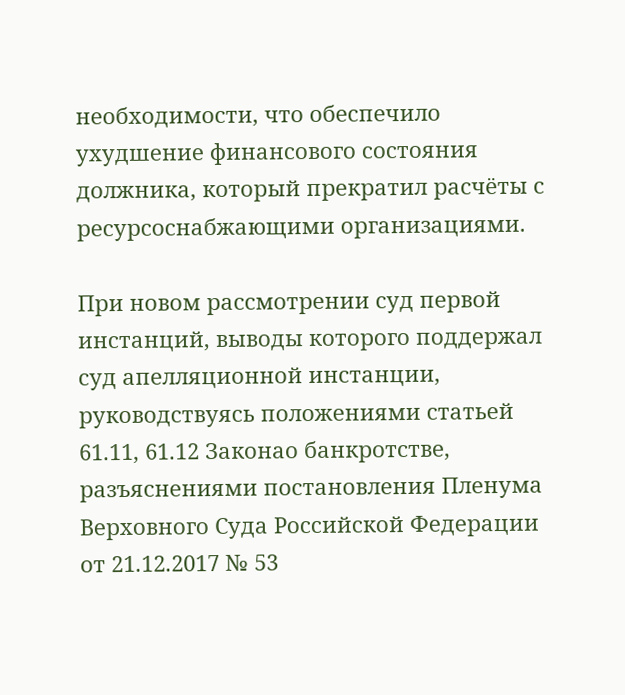необходимости, что обеспечило ухудшение финансового состояния должника, который прекратил расчёты с ресурсоснабжающими организациями.

При новом рассмотрении суд первой инстанций, выводы которого поддержал суд апелляционной инстанции, руководствуясь положениями статьей 61.11, 61.12 Законао банкротстве, разъяснениями постановления Пленума Верховного Суда Российской Федерации от 21.12.2017 № 53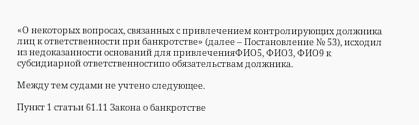«О некоторых вопросах, связанных с привлечением контролирующих должника лиц к ответственности при банкротстве» (далее – Постановление № 53), исходил из недоказанности оснований для привлеченияФИО5, ФИО3, ФИО9 к субсидиарной ответственностипо обязательствам должника.

Между тем судами не учтено следующее.

Пункт 1 статьи 61.11 Закона о банкротстве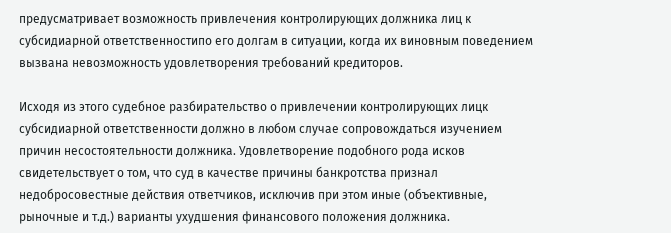предусматривает возможность привлечения контролирующих должника лиц к субсидиарной ответственностипо его долгам в ситуации, когда их виновным поведением вызвана невозможность удовлетворения требований кредиторов.

Исходя из этого судебное разбирательство о привлечении контролирующих лицк субсидиарной ответственности должно в любом случае сопровождаться изучением причин несостоятельности должника. Удовлетворение подобного рода исков свидетельствует о том, что суд в качестве причины банкротства признал недобросовестные действия ответчиков, исключив при этом иные (объективные, рыночные и т.д.) варианты ухудшения финансового положения должника.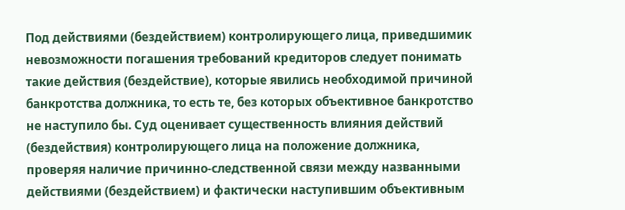Под действиями (бездействием) контролирующего лица, приведшимик невозможности погашения требований кредиторов следует понимать такие действия (бездействие), которые явились необходимой причиной банкротства должника, то есть те, без которых объективное банкротство не наступило бы. Суд оценивает существенность влияния действий (бездействия) контролирующего лица на положение должника, проверяя наличие причинно-следственной связи между названными действиями (бездействием) и фактически наступившим объективным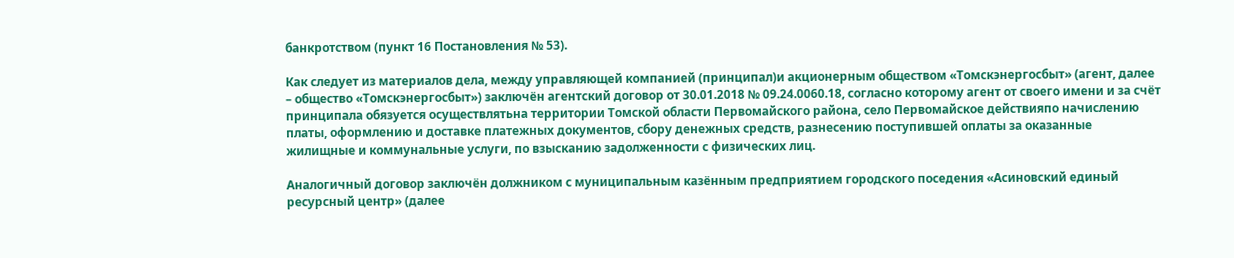банкротством (пункт 16 Постановления № 53).

Как следует из материалов дела, между управляющей компанией (принципал)и акционерным обществом «Томскэнергосбыт» (агент, далее – общество «Томскэнергосбыт») заключён агентский договор от 30.01.2018 № 09.24.0060.18, согласно которому агент от своего имени и за счёт принципала обязуется осуществлятьна территории Томской области Первомайского района, село Первомайское действияпо начислению платы, оформлению и доставке платежных документов, сбору денежных средств, разнесению поступившей оплаты за оказанные жилищные и коммунальные услуги, по взысканию задолженности с физических лиц.

Аналогичный договор заключён должником с муниципальным казённым предприятием городского поседения «Асиновский единый ресурсный центр» (далее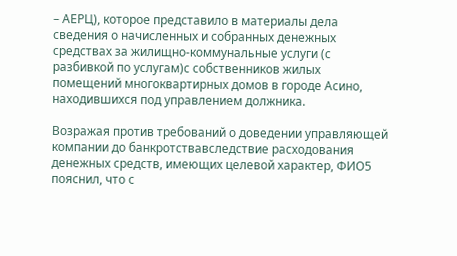– АЕРЦ), которое представило в материалы дела сведения о начисленных и собранных денежных средствах за жилищно-коммунальные услуги (с разбивкой по услугам)с собственников жилых помещений многоквартирных домов в городе Асино, находившихся под управлением должника.

Возражая против требований о доведении управляющей компании до банкротствавследствие расходования денежных средств, имеющих целевой характер, ФИО5 пояснил, что с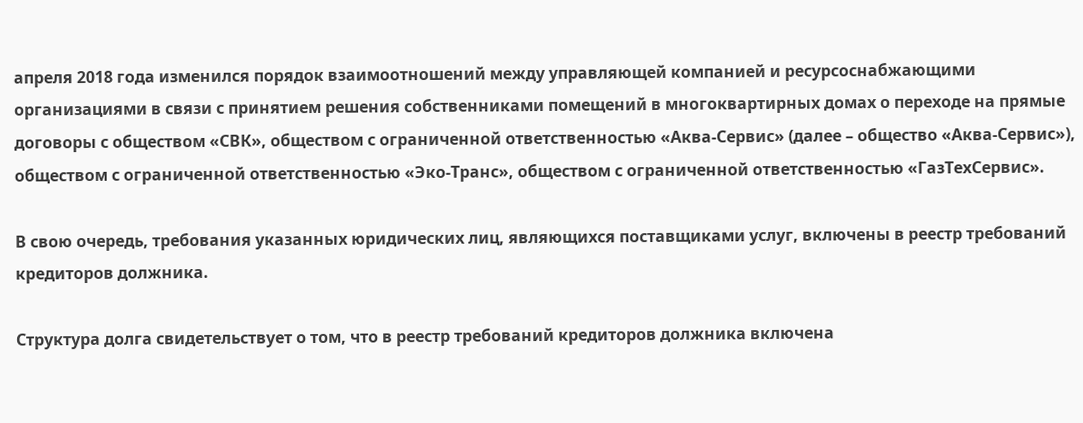апреля 2018 года изменился порядок взаимоотношений между управляющей компанией и ресурсоснабжающими организациями в связи с принятием решения собственниками помещений в многоквартирных домах о переходе на прямые договоры с обществом «СВК», обществом с ограниченной ответственностью «Аква-Сервис» (далее – общество «Аква-Сервис»), обществом с ограниченной ответственностью «Эко-Транс», обществом с ограниченной ответственностью «ГазТехСервис».

В свою очередь, требования указанных юридических лиц, являющихся поставщиками услуг, включены в реестр требований кредиторов должника.

Структура долга свидетельствует о том, что в реестр требований кредиторов должника включена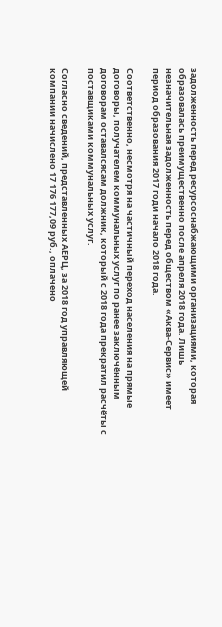задолженность перед ресурсоснабжающими организациями, которая образовалась преимущественно после апреля 2018 года. Лишь незначительная задолженность перед обществом «Аква-Сервис» имеет период образования 2017 годи начало 2018 года.

Соответственно, несмотря на частичный переход населения на прямые договоры, получателем коммунальных услуг по ранее заключённым договорам оставалсясам должник, который с 2018 года прекратил расчёты с поставщиками коммунальных услуг.

Согласно сведений, представленных АЕРЦ, за 2018 год управляющей компании начислено 17 176 177,09 руб., оплачено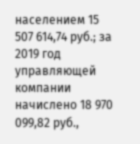населением 15 507 614,74 руб.; за 2019 год управляющей компании начислено 18 970 099,82 руб.,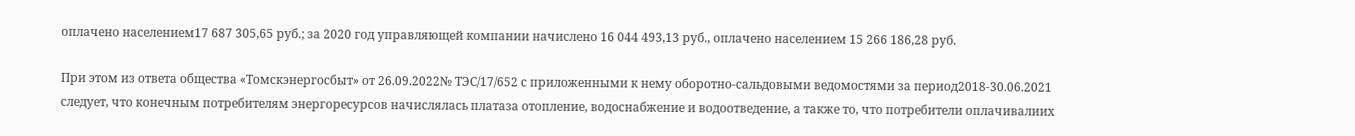оплачено населением17 687 305,65 руб.; за 2020 год управляющей компании начислено 16 044 493,13 руб., оплачено населением 15 266 186,28 руб.

При этом из ответа общества «Томскэнергосбыт» от 26.09.2022№ ТЭС/17/652 с приложенными к нему оборотно-сальдовыми ведомостями за период2018-30.06.2021 следует, что конечным потребителям энергоресурсов начислялась платаза отопление, водоснабжение и водоотведение, а также то, что потребители оплачивалиих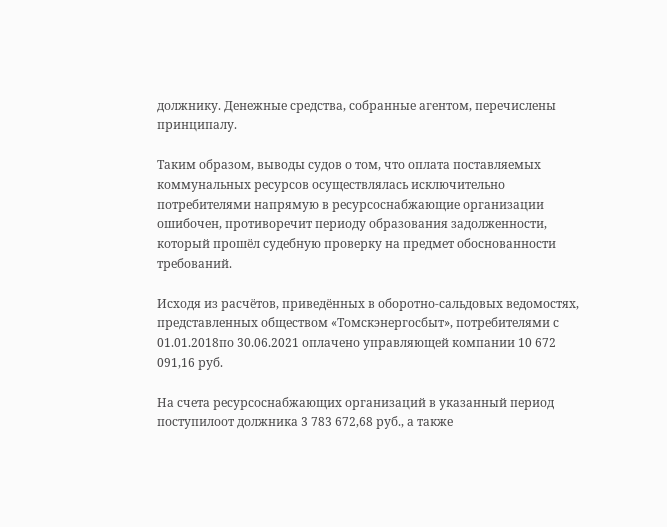должнику. Денежные средства, собранные агентом, перечислены принципалу.

Таким образом, выводы судов о том, что оплата поставляемых коммунальных ресурсов осуществлялась исключительно потребителями напрямую в ресурсоснабжающие организации ошибочен, противоречит периоду образования задолженности, который прошёл судебную проверку на предмет обоснованности требований.

Исходя из расчётов, приведённых в оборотно-сальдовых ведомостях, представленных обществом «Томскэнергосбыт», потребителями с 01.01.2018по 30.06.2021 оплачено управляющей компании 10 672 091,16 руб.

На счета ресурсоснабжающих организаций в указанный период поступилоот должника 3 783 672,68 руб., а также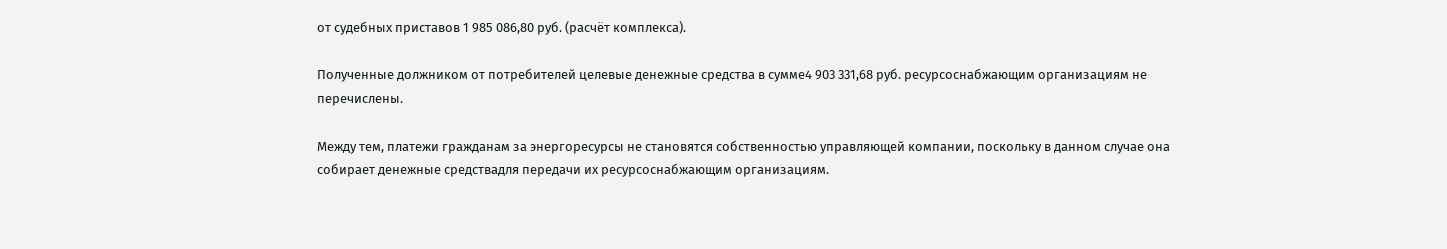от судебных приставов 1 985 086,80 руб. (расчёт комплекса).

Полученные должником от потребителей целевые денежные средства в сумме4 903 331,68 руб. ресурсоснабжающим организациям не перечислены.

Между тем, платежи гражданам за энергоресурсы не становятся собственностью управляющей компании, поскольку в данном случае она собирает денежные средствадля передачи их ресурсоснабжающим организациям.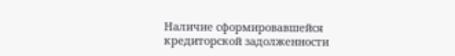Наличие сформировавшейся кредиторской задолженности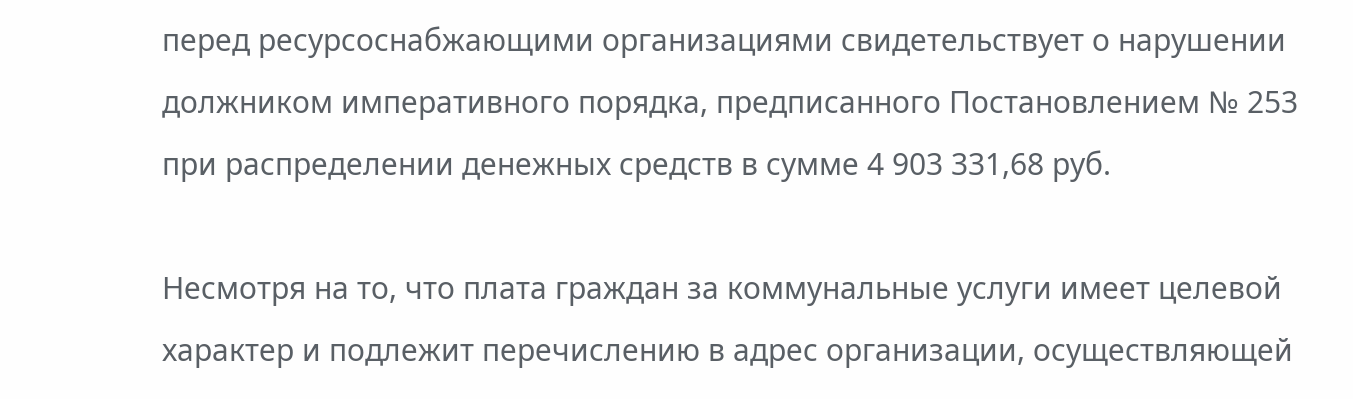перед ресурсоснабжающими организациями свидетельствует о нарушении должником императивного порядка, предписанного Постановлением № 253 при распределении денежных средств в сумме 4 903 331,68 руб.

Несмотря на то, что плата граждан за коммунальные услуги имеет целевой характер и подлежит перечислению в адрес организации, осуществляющей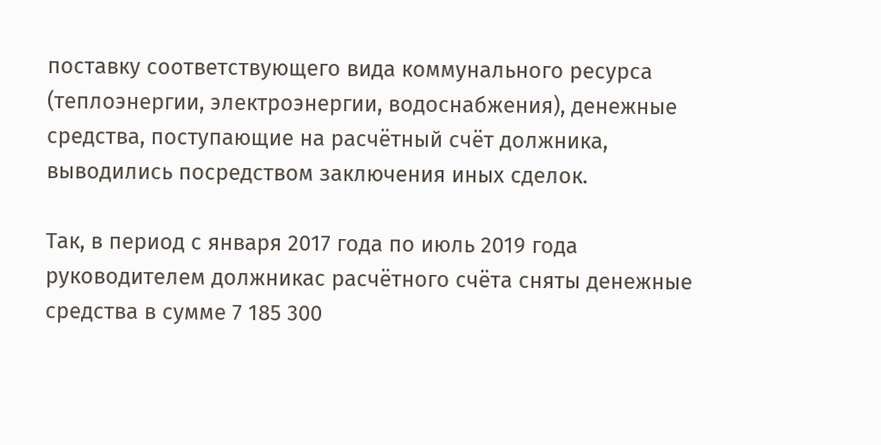поставку соответствующего вида коммунального ресурса (теплоэнергии, электроэнергии, водоснабжения), денежные средства, поступающие на расчётный счёт должника, выводились посредством заключения иных сделок.

Так, в период с января 2017 года по июль 2019 года руководителем должникас расчётного счёта сняты денежные средства в сумме 7 185 300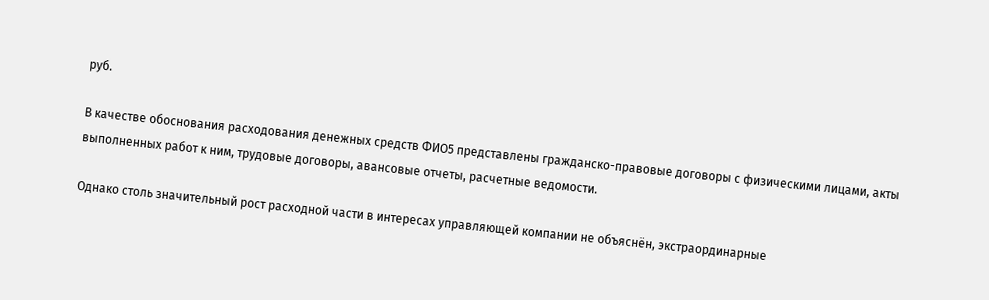руб.

В качестве обоснования расходования денежных средств ФИО5 представлены гражданско-правовые договоры с физическими лицами, акты выполненных работ к ним, трудовые договоры, авансовые отчеты, расчетные ведомости.

Однако столь значительный рост расходной части в интересах управляющей компании не объяснён, экстраординарные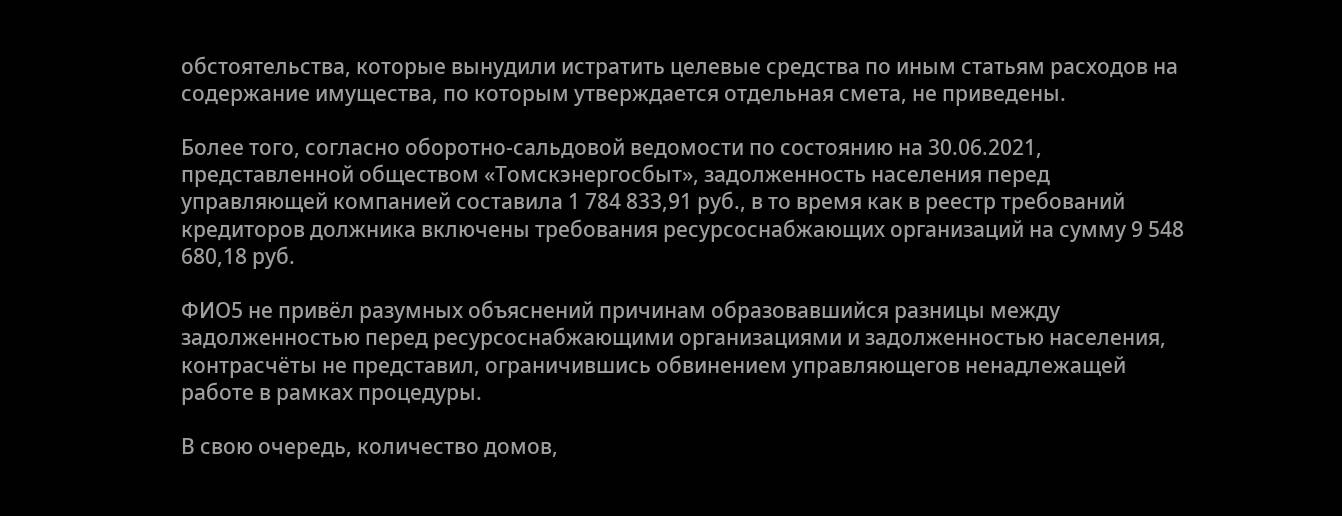обстоятельства, которые вынудили истратить целевые средства по иным статьям расходов на содержание имущества, по которым утверждается отдельная смета, не приведены.

Более того, согласно оборотно-сальдовой ведомости по состоянию на 30.06.2021, представленной обществом «Томскэнергосбыт», задолженность населения перед управляющей компанией составила 1 784 833,91 руб., в то время как в реестр требований кредиторов должника включены требования ресурсоснабжающих организаций на сумму 9 548 680,18 руб.

ФИО5 не привёл разумных объяснений причинам образовавшийся разницы между задолженностью перед ресурсоснабжающими организациями и задолженностью населения, контрасчёты не представил, ограничившись обвинением управляющегов ненадлежащей работе в рамках процедуры.

В свою очередь, количество домов,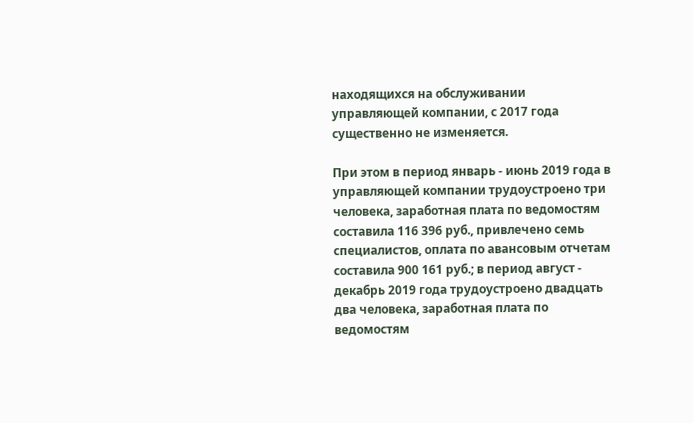находящихся на обслуживании управляющей компании, с 2017 года существенно не изменяется.

При этом в период январь - июнь 2019 года в управляющей компании трудоустроено три человека, заработная плата по ведомостям составила 116 396 руб., привлечено семь специалистов, оплата по авансовым отчетам составила 900 161 руб.; в период август - декабрь 2019 года трудоустроено двадцать два человека, заработная плата по ведомостям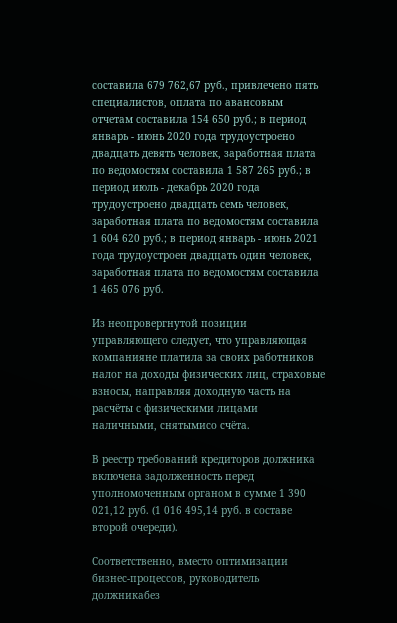составила 679 762,67 руб., привлечено пять специалистов, оплата по авансовым отчетам составила 154 650 руб.; в период январь - июнь 2020 года трудоустроено двадцать девять человек, заработная плата по ведомостям составила 1 587 265 руб.; в период июль - декабрь 2020 года трудоустроено двадцать семь человек, заработная плата по ведомостям составила 1 604 620 руб.; в период январь - июнь 2021 года трудоустроен двадцать один человек, заработная плата по ведомостям составила 1 465 076 руб.

Из неопровергнутой позиции управляющего следует, что управляющая компанияне платила за своих работников налог на доходы физических лиц, страховые взносы, направляя доходную часть на расчёты с физическими лицами наличными, снятымисо счёта.

В реестр требований кредиторов должника включена задолженность перед уполномоченным органом в сумме 1 390 021,12 руб. (1 016 495,14 руб. в составе второй очереди).

Соответственно, вместо оптимизации бизнес-процессов, руководитель должникабез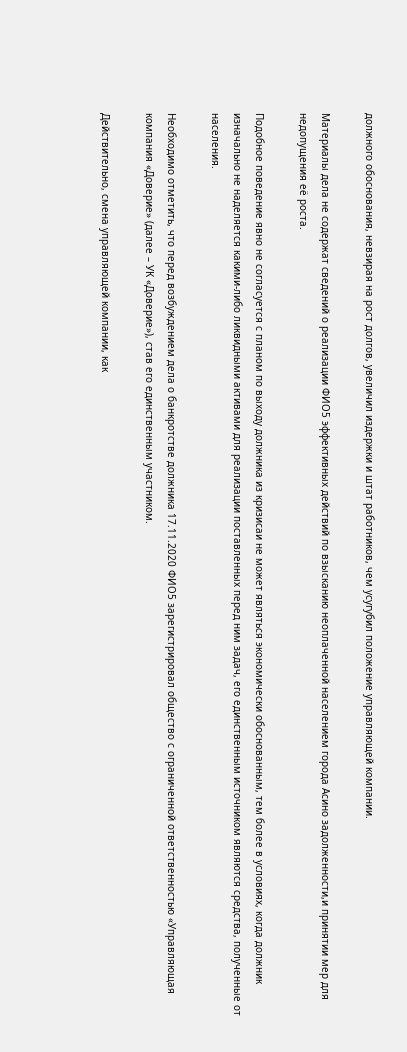должного обоснования, невзирая на рост долгов, увеличил издержки и штат работников, чем усугубил положение управляющей компании.

Материалы дела не содержат сведений о реализации ФИО5 эффективных действий по взысканию неоплаченной населением города Асино задолженности,и принятии мер для недопущения её роста.

Подобное поведение явно не согласуется с планом по выходу должника из кризисаи не может являться экономически обоснованным, тем более в условиях, когда должник изначально не наделяется какими-либо ликвидными активами для реализации поставленных перед ним задач, его единственным источником являются средства, полученные от населения.

Необходимо отметить, что перед возбуждением дела о банкротстве должника 17.11.2020 ФИО5 зарегистрировал общество с ограниченной ответственностью «Управляющая компания «Доверие» (далее – УК «Доверие»), став его единственным участником.

Действительно, смена управляющей компании, как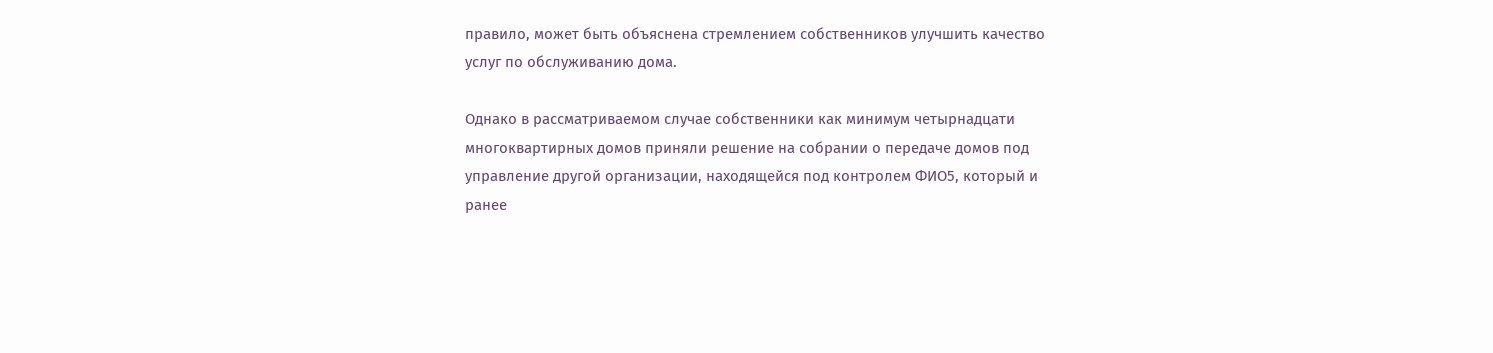правило, может быть объяснена стремлением собственников улучшить качество услуг по обслуживанию дома.

Однако в рассматриваемом случае собственники как минимум четырнадцати многоквартирных домов приняли решение на собрании о передаче домов под управление другой организации, находящейся под контролем ФИО5, который и ранее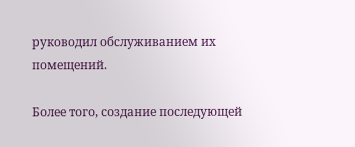руководил обслуживанием их помещений.

Более того, создание последующей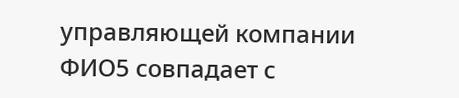управляющей компании ФИО5 совпадает с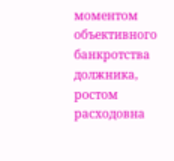моментом объективного банкротства должника, ростом расходовна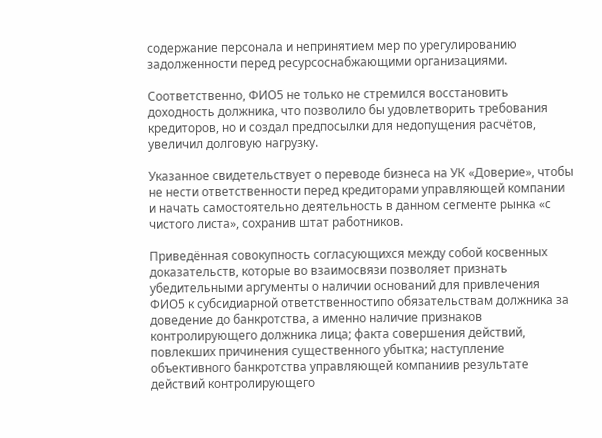содержание персонала и непринятием мер по урегулированию задолженности перед ресурсоснабжающими организациями.

Соответственно, ФИО5 не только не стремился восстановить доходность должника, что позволило бы удовлетворить требования кредиторов, но и создал предпосылки для недопущения расчётов, увеличил долговую нагрузку.

Указанное свидетельствует о переводе бизнеса на УК «Доверие», чтобы не нести ответственности перед кредиторами управляющей компании и начать самостоятельно деятельность в данном сегменте рынка «с чистого листа», сохранив штат работников.

Приведённая совокупность согласующихся между собой косвенных доказательств, которые во взаимосвязи позволяет признать убедительными аргументы о наличии оснований для привлечения ФИО5 к субсидиарной ответственностипо обязательствам должника за доведение до банкротства, а именно наличие признаков контролирующего должника лица; факта совершения действий, повлекших причинения существенного убытка; наступление объективного банкротства управляющей компаниив результате действий контролирующего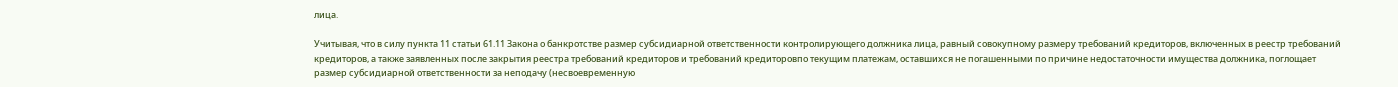лица.

Учитывая, что в силу пункта 11 статьи 61.11 Закона о банкротстве размер субсидиарной ответственности контролирующего должника лица, равный совокупному размеру требований кредиторов, включенных в реестр требований кредиторов, а также заявленных после закрытия реестра требований кредиторов и требований кредиторовпо текущим платежам, оставшихся не погашенными по причине недостаточности имущества должника, поглощает размер субсидиарной ответственности за неподачу (несвоевременную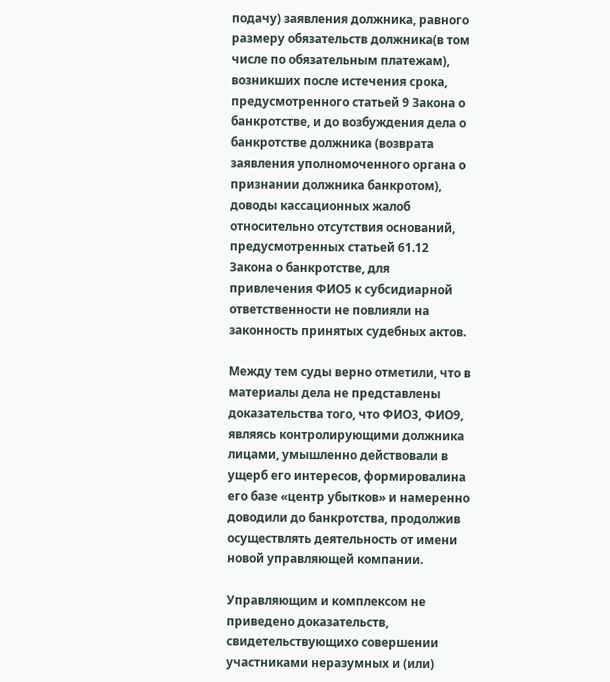подачу) заявления должника, равного размеру обязательств должника(в том числе по обязательным платежам), возникших после истечения срока, предусмотренного статьей 9 Закона о банкротстве, и до возбуждения дела о банкротстве должника (возврата заявления уполномоченного органа о признании должника банкротом), доводы кассационных жалоб относительно отсутствия оснований, предусмотренных статьей 61.12 Закона о банкротстве, для привлечения ФИО5 к субсидиарной ответственности не повлияли на законность принятых судебных актов.

Между тем суды верно отметили, что в материалы дела не представлены доказательства того, что ФИО3, ФИО9, являясь контролирующими должника лицами, умышленно действовали в ущерб его интересов, формировалина его базе «центр убытков» и намеренно доводили до банкротства, продолжив осуществлять деятельность от имени новой управляющей компании.

Управляющим и комплексом не приведено доказательств, свидетельствующихо совершении участниками неразумных и (или)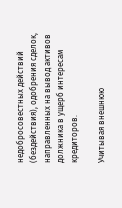недобросовестных действий (бездействия), одобрения сделок, направленных на вывод активов должника в ущерб интересам кредиторов.

Учитывая внешнюю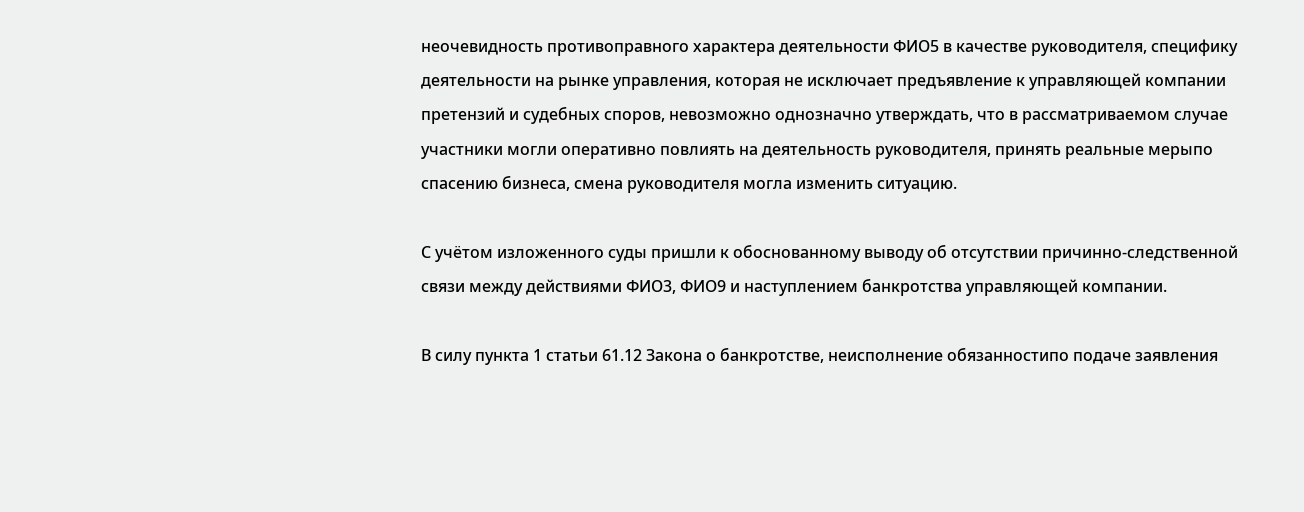неочевидность противоправного характера деятельности ФИО5 в качестве руководителя, специфику деятельности на рынке управления, которая не исключает предъявление к управляющей компании претензий и судебных споров, невозможно однозначно утверждать, что в рассматриваемом случае участники могли оперативно повлиять на деятельность руководителя, принять реальные мерыпо спасению бизнеса, смена руководителя могла изменить ситуацию.

С учётом изложенного суды пришли к обоснованному выводу об отсутствии причинно-следственной связи между действиями ФИО3, ФИО9 и наступлением банкротства управляющей компании.

В силу пункта 1 статьи 61.12 Закона о банкротстве, неисполнение обязанностипо подаче заявления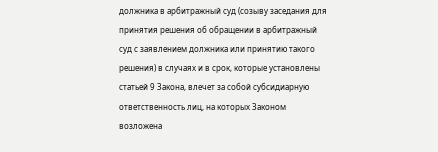должника в арбитражный суд (созыву заседания для принятия решения об обращении в арбитражный суд с заявлением должника или принятию такого решения) в случаях и в срок, которые установлены статьей 9 Закона, влечет за собой субсидиарную ответственность лиц, на которых Законом возложена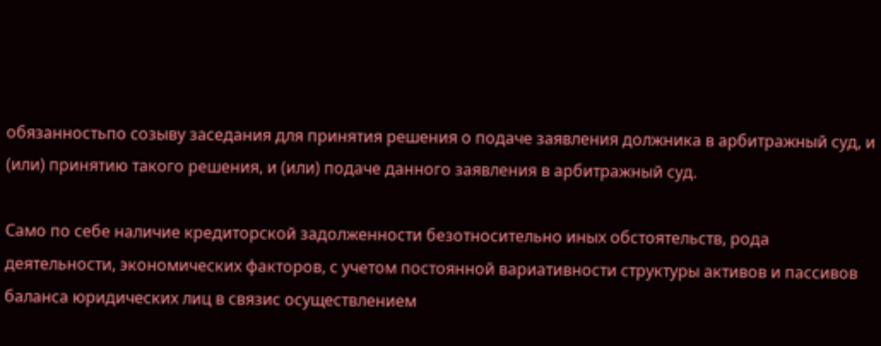обязанностьпо созыву заседания для принятия решения о подаче заявления должника в арбитражный суд, и (или) принятию такого решения, и (или) подаче данного заявления в арбитражный суд.

Само по себе наличие кредиторской задолженности безотносительно иных обстоятельств, рода деятельности, экономических факторов, с учетом постоянной вариативности структуры активов и пассивов баланса юридических лиц в связис осуществлением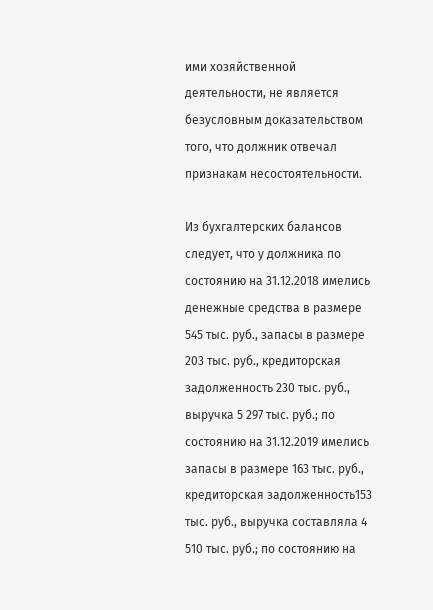ими хозяйственной деятельности, не является безусловным доказательством того, что должник отвечал признакам несостоятельности.

Из бухгалтерских балансов следует, что у должника по состоянию на 31.12.2018 имелись денежные средства в размере 545 тыс. руб., запасы в размере 203 тыс. руб., кредиторская задолженность 230 тыс. руб., выручка 5 297 тыс. руб.; по состоянию на 31.12.2019 имелись запасы в размере 163 тыс. руб., кредиторская задолженность153 тыс. руб., выручка составляла 4 510 тыс. руб.; по состоянию на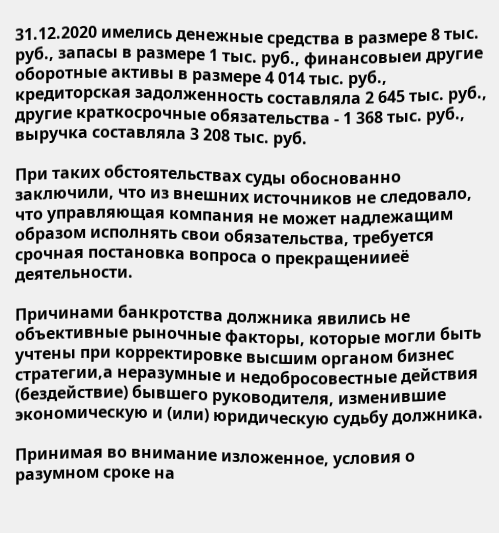31.12.2020 имелись денежные средства в размере 8 тыс. руб., запасы в размере 1 тыс. руб., финансовыеи другие оборотные активы в размере 4 014 тыс. руб., кредиторская задолженность составляла 2 645 тыс. руб., другие краткосрочные обязательства - 1 368 тыс. руб., выручка составляла 3 208 тыс. руб.

При таких обстоятельствах суды обоснованно заключили, что из внешних источников не следовало, что управляющая компания не может надлежащим образом исполнять свои обязательства, требуется срочная постановка вопроса о прекращенииеё деятельности.

Причинами банкротства должника явились не объективные рыночные факторы, которые могли быть учтены при корректировке высшим органом бизнес стратегии,а неразумные и недобросовестные действия (бездействие) бывшего руководителя, изменившие экономическую и (или) юридическую судьбу должника.

Принимая во внимание изложенное, условия о разумном сроке на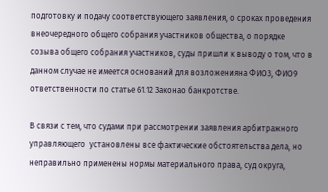подготовку и подачу соответствующего заявления, о сроках проведения внеочередного общего собрания участников общества, о порядке созыва общего собрания участников, суды пришли к выводу о том, что в данном случае не имеется оснований для возложенияна ФИО3, ФИО9 ответственности по статье 61.12 Законао банкротстве.

В связи с тем, что судами при рассмотрении заявления арбитражного управляющего  установлены все фактические обстоятельства дела, но неправильно применены нормы материального права, суд округа,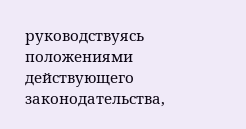руководствуясь положениями действующего законодательства,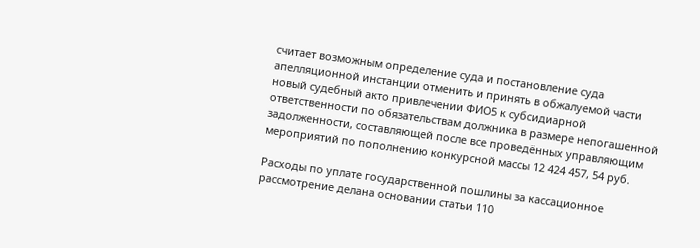считает возможным определение суда и постановление суда апелляционной инстанции отменить и принять в обжалуемой части новый судебный акто привлечении ФИО5 к субсидиарной ответственности по обязательствам должника в размере непогашенной задолженности, составляющей после все проведённых управляющим мероприятий по пополнению конкурсной массы 12 424 457, 54 руб.

Расходы по уплате государственной пошлины за кассационное рассмотрение делана основании статьи 110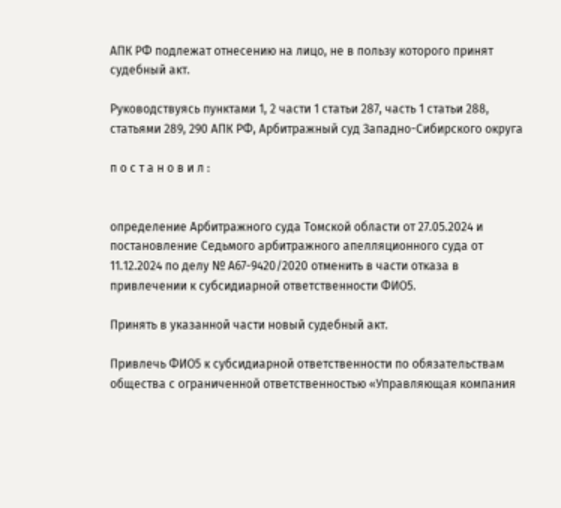АПК РФ подлежат отнесению на лицо, не в пользу которого принят судебный акт.

Руководствуясь пунктами 1, 2 части 1 статьи 287, часть 1 статьи 288, статьями 289, 290 АПК РФ, Арбитражный суд Западно-Сибирского округа

п о с т а н о в и л :


определение Арбитражного суда Томской области от 27.05.2024 и постановление Седьмого арбитражного апелляционного суда от 11.12.2024 по делу № А67-9420/2020 отменить в части отказа в привлечении к субсидиарной ответственности ФИО5.

Принять в указанной части новый судебный акт.

Привлечь ФИО5 к субсидиарной ответственности по обязательствам общества с ограниченной ответственностью «Управляющая компания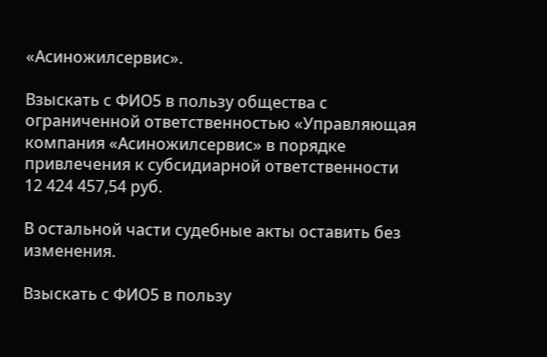«Асиножилсервис».

Взыскать с ФИО5 в пользу общества с ограниченной ответственностью «Управляющая компания «Асиножилсервис» в порядке привлечения к субсидиарной ответственности 12 424 457,54 руб.

В остальной части судебные акты оставить без изменения.

Взыскать с ФИО5 в пользу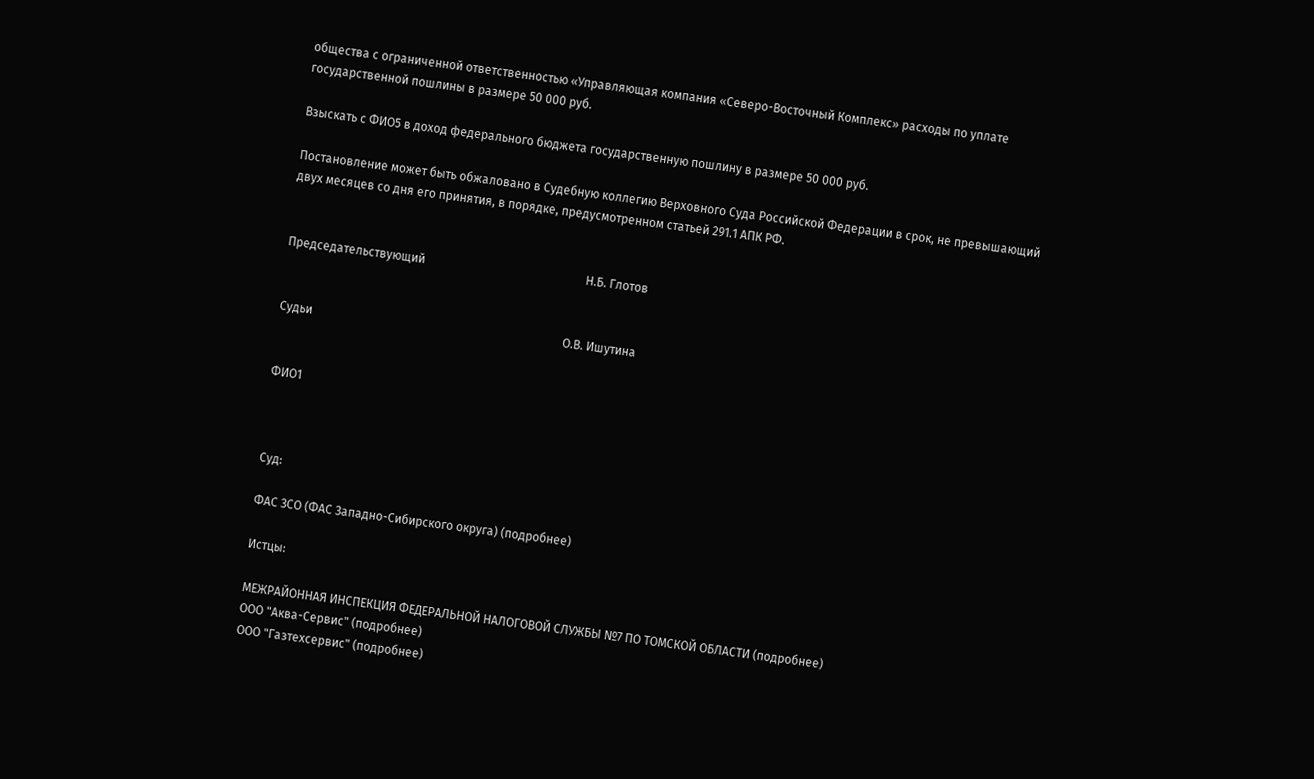общества с ограниченной ответственностью «Управляющая компания «Северо-Восточный Комплекс» расходы по уплате государственной пошлины в размере 50 000 руб.

Взыскать с ФИО5 в доход федерального бюджета государственную пошлину в размере 50 000 руб.

Постановление может быть обжаловано в Судебную коллегию Верховного Суда Российской Федерации в срок, не превышающий двух месяцев со дня его принятия, в порядке, предусмотренном статьей 291.1 АПК РФ.


Председательствующий                                                      Н.Б. Глотов


Судьи                                                                                    О.В. Ишутина


ФИО1



Суд:

ФАС ЗСО (ФАС Западно-Сибирского округа) (подробнее)

Истцы:

МЕЖРАЙОННАЯ ИНСПЕКЦИЯ ФЕДЕРАЛЬНОЙ НАЛОГОВОЙ СЛУЖБЫ №7 ПО ТОМСКОЙ ОБЛАСТИ (подробнее)
ООО "Аква-Сервис" (подробнее)
ООО "Газтехсервис" (подробнее)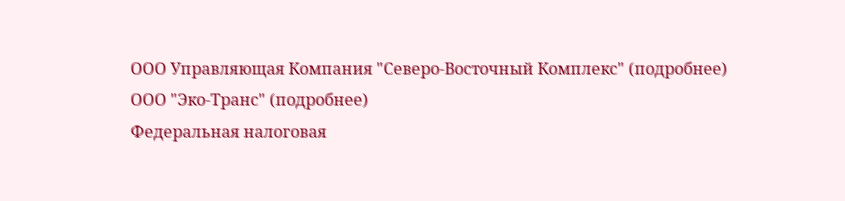ООО Управляющая Компания "Северо-Восточный Комплекс" (подробнее)
ООО "Эко-Транс" (подробнее)
Федеральная налоговая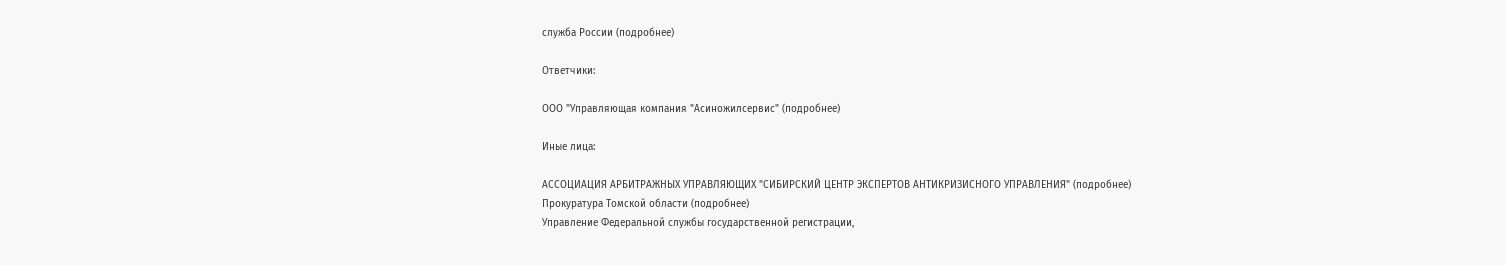служба России (подробнее)

Ответчики:

ООО "Управляющая компания "Асиножилсервис" (подробнее)

Иные лица:

АССОЦИАЦИЯ АРБИТРАЖНЫХ УПРАВЛЯЮЩИХ "СИБИРСКИЙ ЦЕНТР ЭКСПЕРТОВ АНТИКРИЗИСНОГО УПРАВЛЕНИЯ" (подробнее)
Прокуратура Томской области (подробнее)
Управление Федеральной службы государственной регистрации,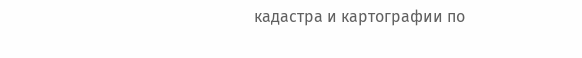кадастра и картографии по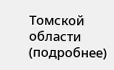Томской области (подробнее)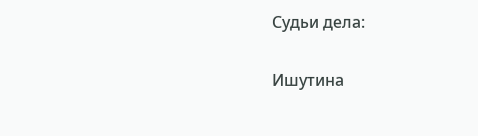Судьи дела:

Ишутина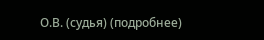О.В. (судья) (подробнее)